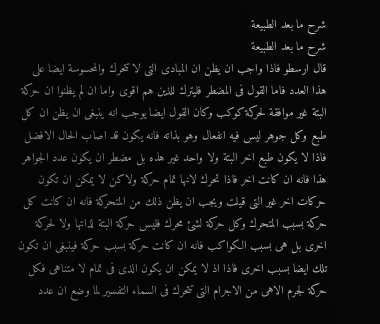شرح ما بعد الطبیعة
شرح ما بعد الطبيعة
قال ارسطو فاذا واجب ان يظن ان المبادى التى لا تتحرك والمحسوسة ايضا على هذا العدد فاما القول فى المضطر فليترك للذين هم اقوى واما ان لم يظنوا ان حركة البتة غير موافقة لحركة كوكب وكان القول ايضا يوجب انه ينبغى ان يظن ان كل طبع وكل جوهر ليس فيه انفعال وهو بذاته فانه يكون قد اصاب الحال الافضل فاذا لا يكون طبع اخر البتة ولا واحد غير هذه بل مضطر ان يكون عدد الجواهر هذا فانه ان كانت اخر فاذا تحرك لانها تمام حركة ولاكن لا يمكن ان تكون حركات اخر غير التى قيلت ويجب ان يظن ذلك من المتحركة فانه ان كانت كل حركة بسبب المتحرك وكل حركة لشئ محرك فليس حركة البتة لذاتها ولا لحركة اخرى بل هى بسبب الكواكب فانه ان كانت حركة بسبب حركة فينبغى ان تكون تلك ايضا بسبب اخرى فاذا اذ لا يمكن ان يكون الذى فى تمام لا متناهى فكل حركة لجرم الاهى من الاجرام التى تتحرك فى السماء التفسير لما وضع ان عدد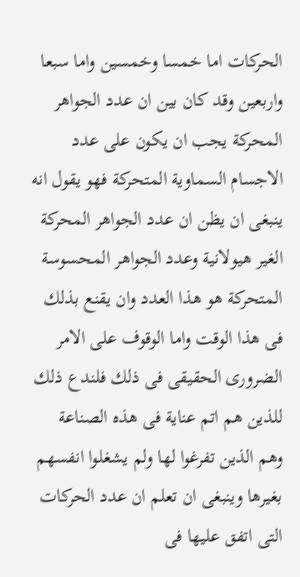الحركات اما خمسا وخمسين واما سبعا واربعين وقد كان بين ان عدد الجواهر المحركة يجب ان يكون على عدد الاجسام السماوية المتحركة فهو يقول انه ينبغى ان يظن ان عدد الجواهر المحركة الغير هيولانية وعدد الجواهر المحسوسة المتحركة هو هذا العدد وان يقنع بذلك فى هذا الوقت واما الوقوف على الامر الضرورى الحقيقى فى ذلك فلندع ذلك للذين هم اتم عناية فى هذه الصناعة وهم الذين تفرغوا لها ولم يشغلوا انفسهم بغيرها وينبغى ان تعلم ان عدد الحركات التى اتفق عليها فى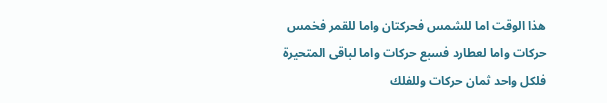هذا الوقت اما للشمس فحركتان واما للقمر فخمس حركات واما لعطارد فسبع حركات واما لباقى المتحيرة فلكل واحد ثمان حركات وللفلك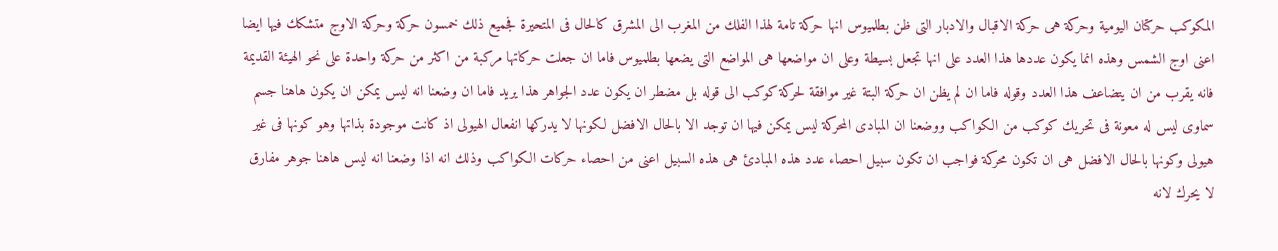المكوكب حركتان اليومية وحركة هى حركة الاقبال والادبار التى ظن بطلميوس انها حركة تامة لهذا الفلك من المغرب الى المشرق كالحال فى المتحيرة فجميع ذلك خمسون حركة وحركة الاوج متشكك فيها ايضا اعنى اوج الشمس وهذه انما يكون عددها هذا العدد على انها تجعل بسيطة وعلى ان مواضعها هى المواضع التى يضعها بطلميوس فاما ان جعلت حركاتها مركبة من اكثر من حركة واحدة على نحو الهيئة القديمة فانه يقرب من ان يتضاعف هذا العدد وقوله فاما ان لم يظن ان حركة البتة غير موافقة لحركة كوكب الى قوله بل مضطر ان يكون عدد الجواهر هذا يريد فاما ان وضعنا انه ليس يمكن ان يكون هاهنا جسم سماوى ليس له معونة فى تحريك كوكب من الكواكب ووضعنا ان المبادى المحركة ليس يمكن فيها ان توجد الا بالحال الافضل لكونها لا يدركها انفعال الهيولى اذ كانت موجودة بذاتها وهو كونها فى غير هيولى وكونها بالحال الافضل هى ان تكون محركة فواجب ان تكون سبيل احصاء عدد هذه المبادئ هى هذه السبيل اعنى من احصاء حركات الكواكب وذلك انه اذا وضعنا انه ليس هاهنا جوهر مفارق لا يحرك لانه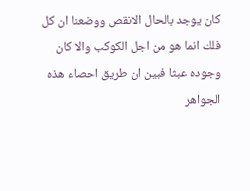كان يوجد بالحال الانقص ووضعنا ان كل فلك انما هو من اجل الكوكب والا كان وجوده عبثا فبين ان طريق احصاء هذه الجواهر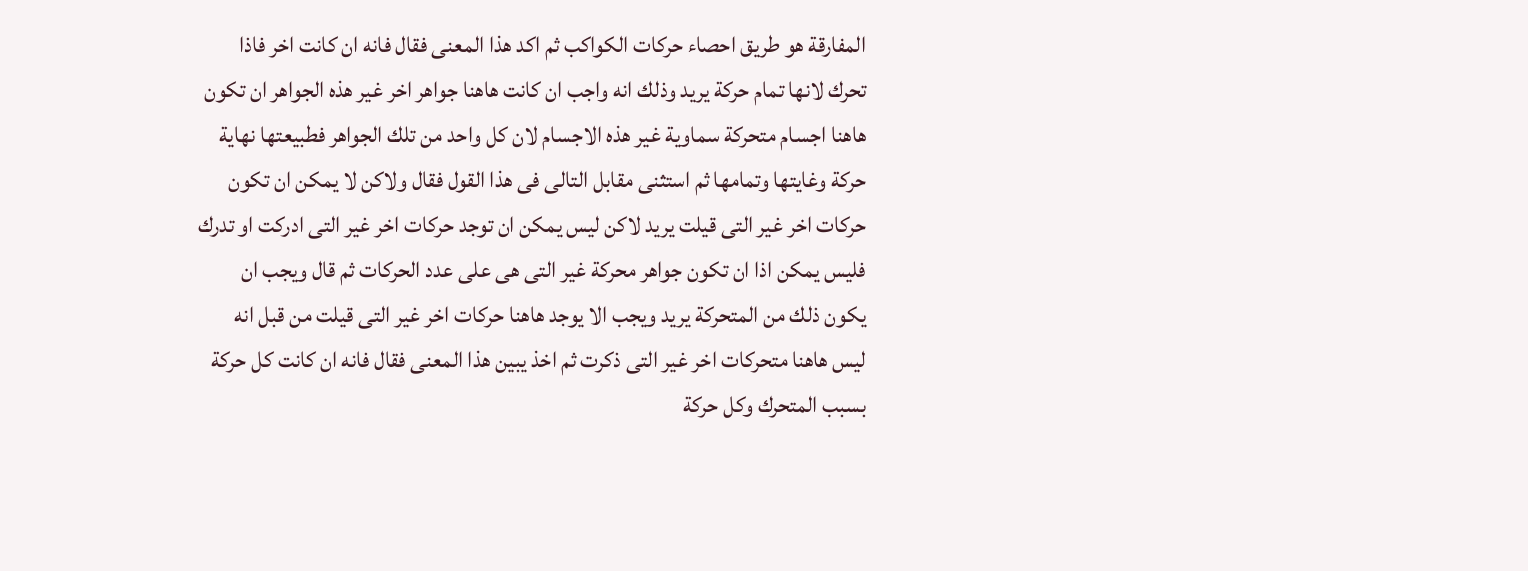المفارقة هو طريق احصاء حركات الكواكب ثم اكد هذا المعنى فقال فانه ان كانت اخر فاذا تحرك لانها تمام حركة يريد وذلك انه واجب ان كانت هاهنا جواهر اخر غير هذه الجواهر ان تكون هاهنا اجسام متحركة سماوية غير هذه الاجسام لان كل واحد من تلك الجواهر فطبيعتها نهاية حركة وغايتها وتمامها ثم استثنى مقابل التالى فى هذا القول فقال ولاكن لا يمكن ان تكون حركات اخر غير التى قيلت يريد لاكن ليس يمكن ان توجد حركات اخر غير التى ادركت او تدرك فليس يمكن اذا ان تكون جواهر محركة غير التى هى على عدد الحركات ثم قال ويجب ان يكون ذلك من المتحركة يريد ويجب الا يوجد هاهنا حركات اخر غير التى قيلت من قبل انه ليس هاهنا متحركات اخر غير التى ذكرت ثم اخذ يبين هذا المعنى فقال فانه ان كانت كل حركة بسبب المتحرك وكل حركة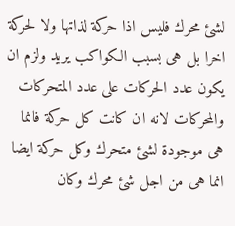لشئ محرك فليس اذا حركة لذاتها ولا لحركة اخرا بل هى بسبب الكواكب يريد ولزم ان يكون عدد الحركات على عدد المتحركات والمحركات لانه ان كانت كل حركة فانما هى موجودة لشئ متحرك وكل حركة ايضا انما هى من اجل شئ محرك وكان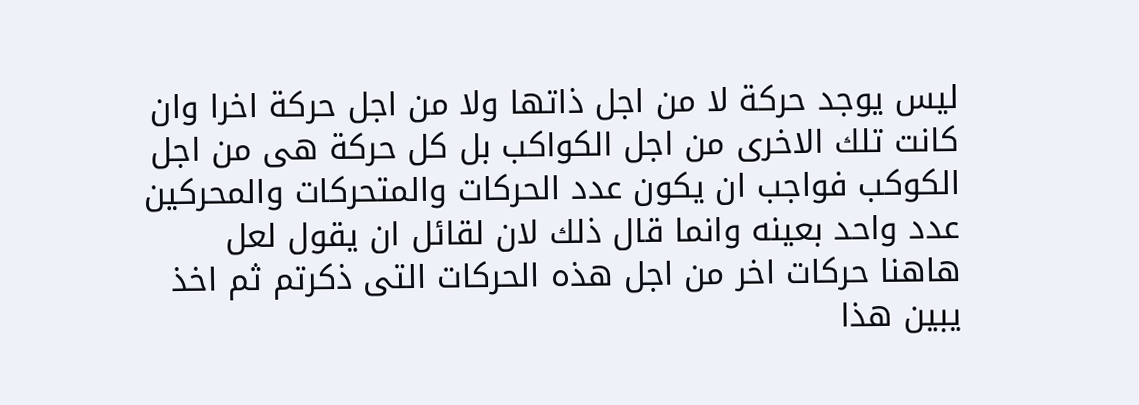ليس يوجد حركة لا من اجل ذاتها ولا من اجل حركة اخرا وان كانت تلك الاخرى من اجل الكواكب بل كل حركة هى من اجل الكوكب فواجب ان يكون عدد الحركات والمتحركات والمحركين عدد واحد بعينه وانما قال ذلك لان لقائل ان يقول لعل هاهنا حركات اخر من اجل هذه الحركات التى ذكرتم ثم اخذ يبين هذا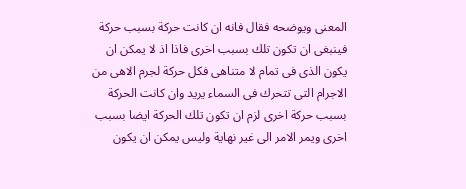المعنى ويوضحه فقال فانه ان كانت حركة بسبب حركة فينبغى ان تكون تلك بسبب اخرى فاذا اذ لا يمكن ان يكون الذى فى تمام لا متناهى فكل حركة لجرم الاهى من الاجرام التى تتحرك فى السماء يريد وان كانت الحركة بسبب حركة اخرى لزم ان تكون تلك الحركة ايضا بسبب اخرى ويمر الامر الى غير نهاية وليس يمكن ان يكون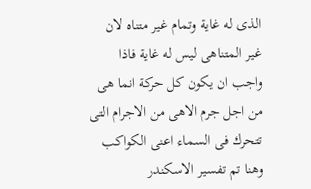الذى له غاية وتمام غير متناه لان غير المتناهى ليس له غاية فاذا واجب ان يكون كل حركة انما هى من اجل جرم الاهى من الاجرام التى تتحرك فى السماء اعنى الكواكب وهنا تم تفسير الاسكندر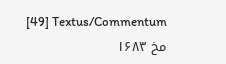[49] Textus/Commentum
مخ ۱۶۸۳